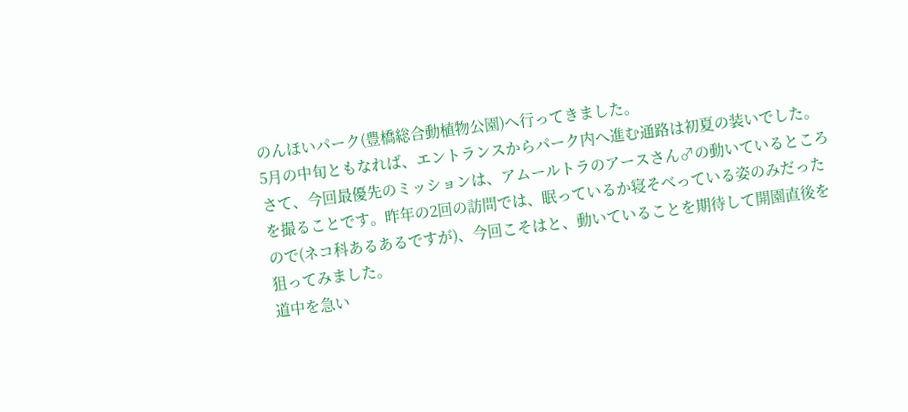のんほいパーク(豊橋総合動植物公園)へ行ってきました。
5月の中旬ともなれば、エントランスからパーク内へ進む通路は初夏の装いでした。
さて、今回最優先のミッションは、アムールトラのアースさん♂の動いているところを撮ることです。昨年の2回の訪問では、眠っているか寝そべっている姿のみだったので(ネコ科あるあるですが)、今回こそはと、動いていることを期待して開園直後を狙ってみました。
道中を急い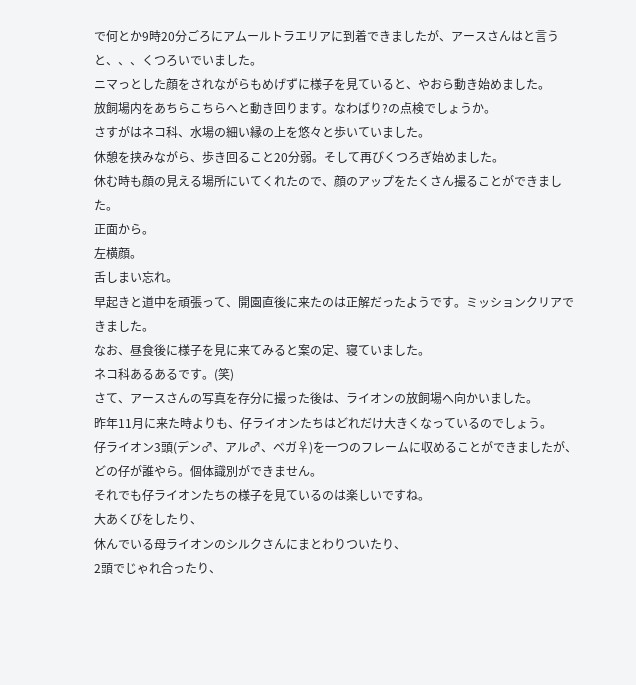で何とか9時20分ごろにアムールトラエリアに到着できましたが、アースさんはと言うと、、、くつろいでいました。
ニマっとした顔をされながらもめげずに様子を見ていると、やおら動き始めました。
放飼場内をあちらこちらへと動き回ります。なわばり?の点検でしょうか。
さすがはネコ科、水場の細い縁の上を悠々と歩いていました。
休憩を挟みながら、歩き回ること20分弱。そして再びくつろぎ始めました。
休む時も顔の見える場所にいてくれたので、顔のアップをたくさん撮ることができました。
正面から。
左横顔。
舌しまい忘れ。
早起きと道中を頑張って、開園直後に来たのは正解だったようです。ミッションクリアできました。
なお、昼食後に様子を見に来てみると案の定、寝ていました。
ネコ科あるあるです。(笑)
さて、アースさんの写真を存分に撮った後は、ライオンの放飼場へ向かいました。
昨年11月に来た時よりも、仔ライオンたちはどれだけ大きくなっているのでしょう。
仔ライオン3頭(デン♂、アル♂、ベガ♀)を一つのフレームに収めることができましたが、どの仔が誰やら。個体識別ができません。
それでも仔ライオンたちの様子を見ているのは楽しいですね。
大あくびをしたり、
休んでいる母ライオンのシルクさんにまとわりついたり、
2頭でじゃれ合ったり、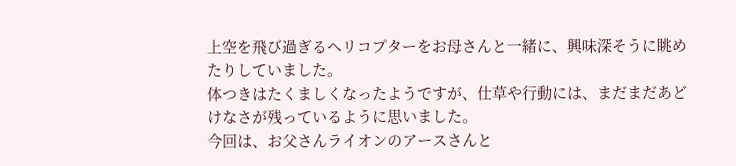上空を飛び過ぎるヘリコプターをお母さんと一緒に、興味深そうに眺めたりしていました。
体つきはたくましくなったようですが、仕草や行動には、まだまだあどけなさが残っているように思いました。
今回は、お父さんライオンのアースさんと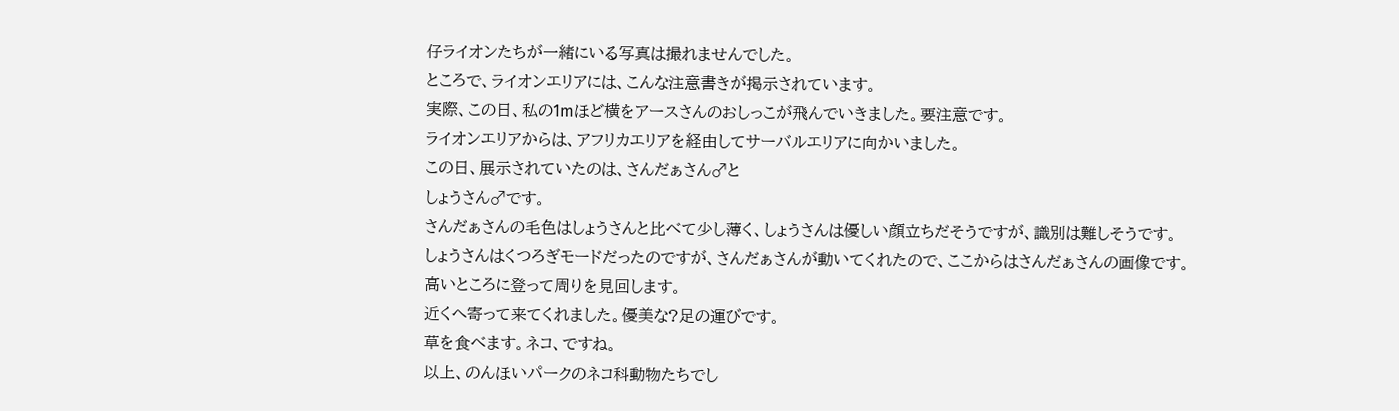仔ライオンたちが一緒にいる写真は撮れませんでした。
ところで、ライオンエリアには、こんな注意書きが掲示されています。
実際、この日、私の1mほど横をアースさんのおしっこが飛んでいきました。要注意です。
ライオンエリアからは、アフリカエリアを経由してサーバルエリアに向かいました。
この日、展示されていたのは、さんだぁさん♂と
しょうさん♂です。
さんだぁさんの毛色はしょうさんと比べて少し薄く、しょうさんは優しい顔立ちだそうですが、識別は難しそうです。
しょうさんはくつろぎモードだったのですが、さんだぁさんが動いてくれたので、ここからはさんだぁさんの画像です。
高いところに登って周りを見回します。
近くへ寄って来てくれました。優美な?足の運びです。
草を食べます。ネコ、ですね。
以上、のんほいパークのネコ科動物たちでし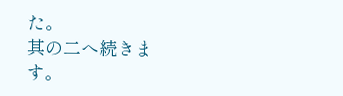た。
其の二へ続きます。